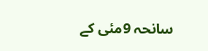سانحہ 9مئی کے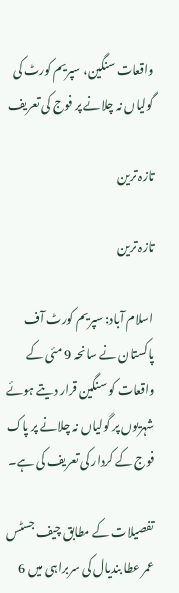واقعات سنگین، سپریم کورٹ کی گولیاں نہ چلانے پر فوج کی تعریف

تازہ ترین

تازہ ترین

اسلام آباد: سپریم کورٹ آف پاکستان نے سانحہ 9 مئی کے واقعات کو سنگین قرار دیتے ہوئے شہریوں پر گولیاں نہ چلانے پر پاک فوج کے کردار کی تعریف کی ہے۔

تفصیلات کے مطابق چیف جسٹس عمر عطا بندیال کی سربراہی میں 6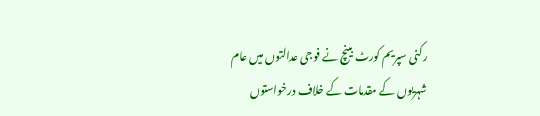رکنی سپریم کورٹ بینچ نے فوجی عدالتوں میں عام شہریوں کے مقدمات کے خلاف درخواستوں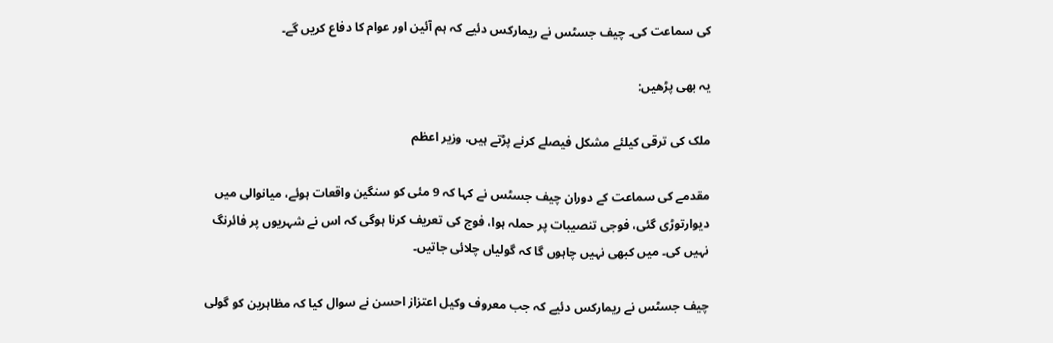کی سماعت کی۔ چیف جسٹس نے ریمارکس دئیے کہ ہم آئین اور عوام کا دفاع کریں گے۔

یہ بھی پڑھیں:

ملک کی ترقی کیلئے مشکل فیصلے کرنے پڑتے ہیں، وزیر اعظم

مقدمے کی سماعت کے دوران چیف جسٹس نے کہا کہ 9 مئی کو سنگین واقعات ہوئے، میانوالی میں دیوارتوڑی گئی، فوجی تنصیبات پر حملہ ہوا، فوج کی تعریف کرنا ہوگی کہ اس نے شہریوں پر فائرنگ نہیں کی۔ میں کبھی نہیں چاہوں گا کہ گولیاں چلائی جاتیں۔

چیف جسٹس نے ریمارکس دئیے کہ جب معروف وکیل اعتزاز احسن نے سوال کیا کہ مظاہرین کو گولی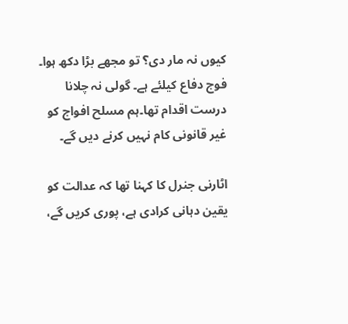کیوں نہ مار دی؟ تو مجھے بڑا دکھ ہوا۔ فوج دفاع کیلئے ہے۔ گولی نہ چلانا درست اقدام تھا۔ہم مسلح افواج کو غیر قانونی کام نہیں کرنے دیں گے۔

اٹارنی جنرل کا کہنا تھا کہ عدالت کو یقین دہانی کرادی ہے، پوری کریں گے،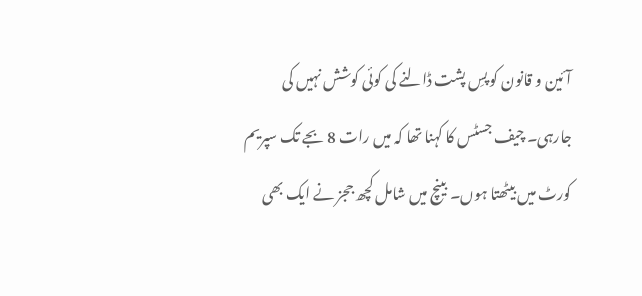آئین و قانون کو پسِ پشت ڈالنے کی کوئی کوشش نہیں کی جارہی۔ چیف جسٹس کا کہنا تھا کہ میں رات 8 بجے تک سپریم کورٹ میں بیٹھتا ہوں۔ بینچ میں شامل کچھ ججز نے ایک بھی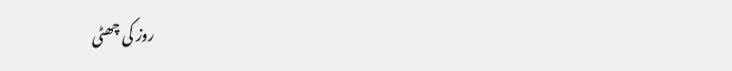روز کی چھٹی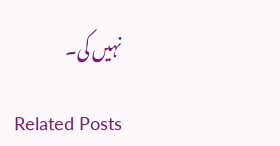نہیں کی۔

Related Posts